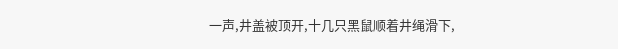一声,井盖被顶开,十几只黑鼠顺着井绳滑下,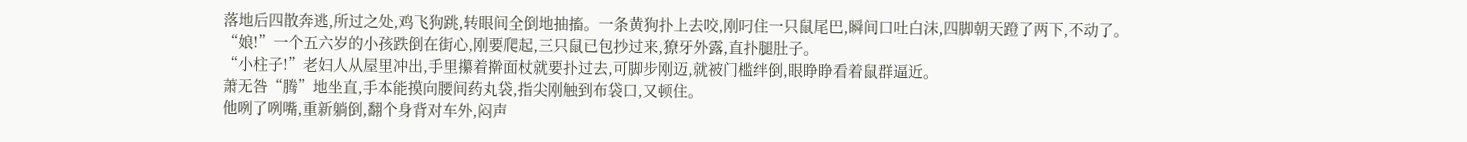落地后四散奔逃,所过之处,鸡飞狗跳,转眼间全倒地抽搐。一条黄狗扑上去咬,刚叼住一只鼠尾巴,瞬间口吐白沫,四脚朝天蹬了两下,不动了。
“娘!”一个五六岁的小孩跌倒在街心,刚要爬起,三只鼠已包抄过来,獠牙外露,直扑腿肚子。
“小柱子!”老妇人从屋里冲出,手里攥着擀面杖就要扑过去,可脚步刚迈,就被门槛绊倒,眼睁睁看着鼠群逼近。
萧无咎“腾”地坐直,手本能摸向腰间药丸袋,指尖刚触到布袋口,又顿住。
他咧了咧嘴,重新躺倒,翻个身背对车外,闷声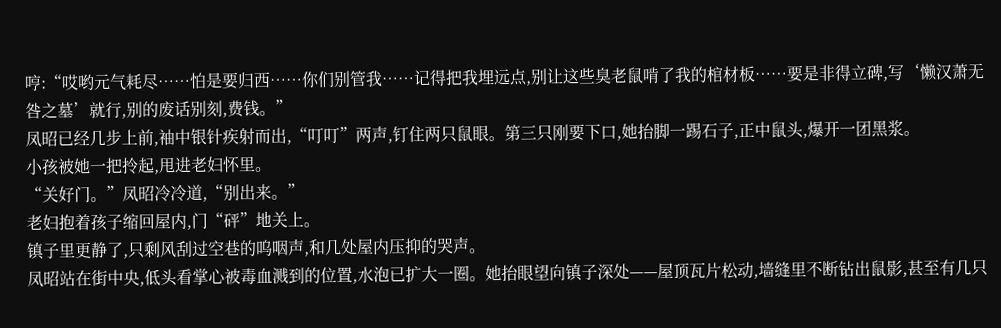哼:“哎哟元气耗尽……怕是要归西……你们别管我……记得把我埋远点,别让这些臭老鼠啃了我的棺材板……要是非得立碑,写‘懒汉萧无咎之墓’就行,别的废话别刻,费钱。”
凤昭已经几步上前,袖中银针疾射而出,“叮叮”两声,钉住两只鼠眼。第三只刚要下口,她抬脚一踢石子,正中鼠头,爆开一团黑浆。
小孩被她一把拎起,甩进老妇怀里。
“关好门。”凤昭冷冷道,“别出来。”
老妇抱着孩子缩回屋内,门“砰”地关上。
镇子里更静了,只剩风刮过空巷的呜咽声,和几处屋内压抑的哭声。
凤昭站在街中央,低头看掌心被毒血溅到的位置,水泡已扩大一圈。她抬眼望向镇子深处——屋顶瓦片松动,墙缝里不断钻出鼠影,甚至有几只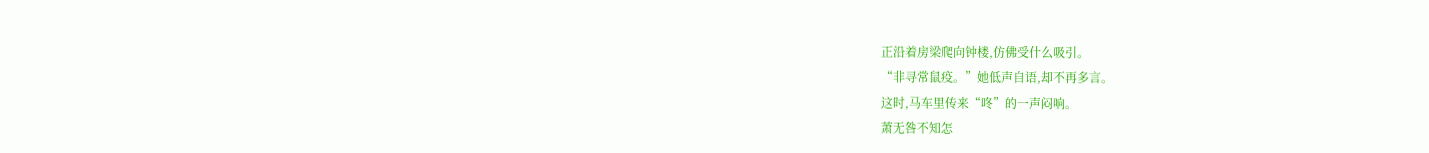正沿着房梁爬向钟楼,仿佛受什么吸引。
“非寻常鼠疫。”她低声自语,却不再多言。
这时,马车里传来“咚”的一声闷响。
萧无咎不知怎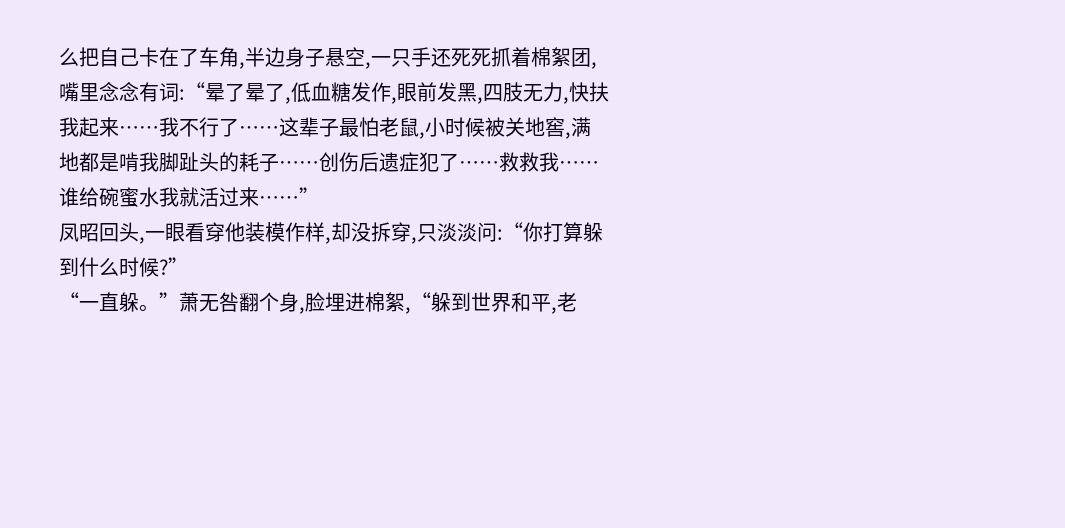么把自己卡在了车角,半边身子悬空,一只手还死死抓着棉絮团,嘴里念念有词:“晕了晕了,低血糖发作,眼前发黑,四肢无力,快扶我起来……我不行了……这辈子最怕老鼠,小时候被关地窖,满地都是啃我脚趾头的耗子……创伤后遗症犯了……救救我……谁给碗蜜水我就活过来……”
凤昭回头,一眼看穿他装模作样,却没拆穿,只淡淡问:“你打算躲到什么时候?”
“一直躲。”萧无咎翻个身,脸埋进棉絮,“躲到世界和平,老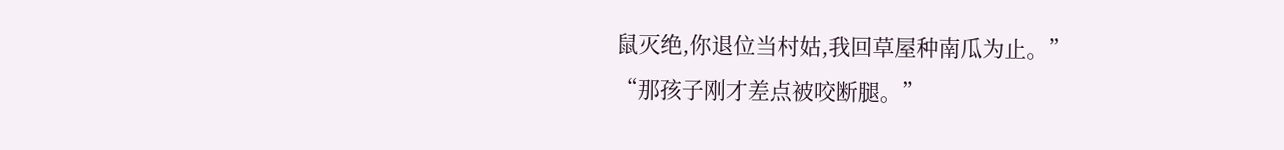鼠灭绝,你退位当村姑,我回草屋种南瓜为止。”
“那孩子刚才差点被咬断腿。”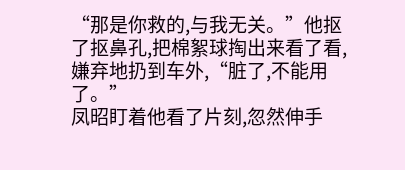“那是你救的,与我无关。”他抠了抠鼻孔,把棉絮球掏出来看了看,嫌弃地扔到车外,“脏了,不能用了。”
凤昭盯着他看了片刻,忽然伸手